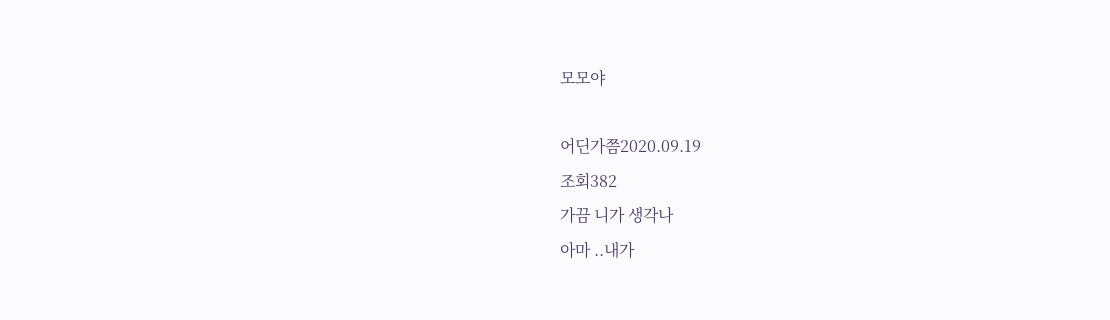모모야

어딘가쯤2020.09.19
조회382
가끔 니가 생각나
아마 ..내가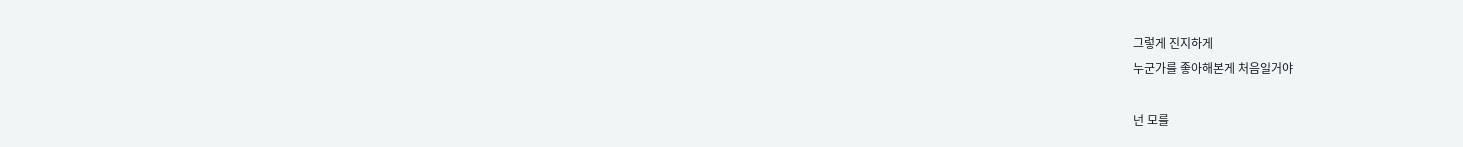그렇게 진지하게
누군가를 좋아해본게 처음일거야

넌 모를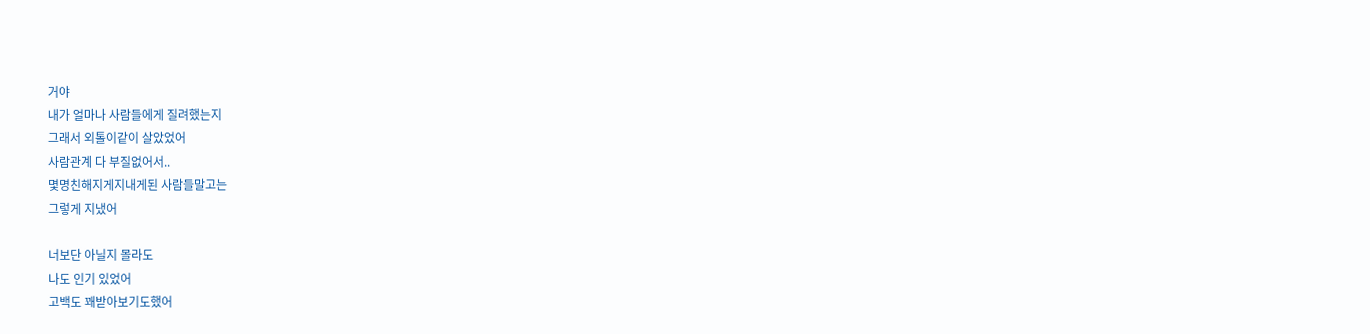거야
내가 얼마나 사람들에게 질려했는지
그래서 외톨이같이 살았었어
사람관계 다 부질없어서..
몇명친해지게지내게된 사람들말고는
그렇게 지냈어

너보단 아닐지 몰라도
나도 인기 있었어
고백도 꽤받아보기도했어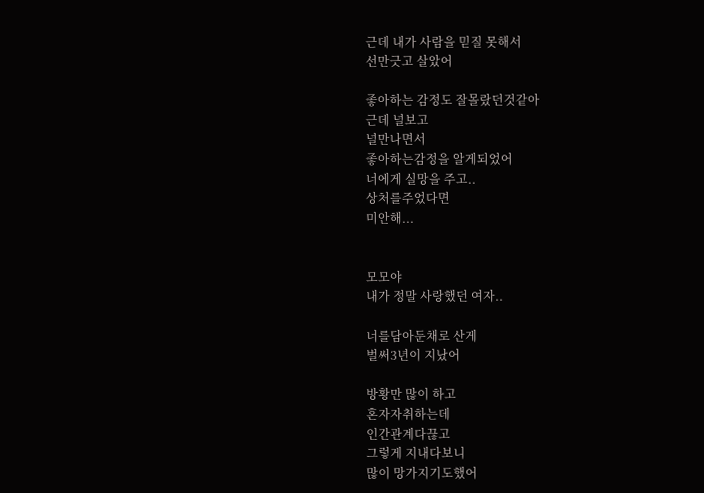근데 내가 사람을 믿질 못해서
선만긋고 살았어

좋아하는 감정도 잘몰랐던것같아
근데 널보고
널만나면서
좋아하는감정을 알게되었어
너에게 실망을 주고..
상처를주었다면
미안해...


모모야
내가 정말 사랑했던 여자..

너를담아둔채로 산게
벌써3년이 지났어

방황만 많이 하고
혼자자취하는데
인간관계다끊고
그렇게 지내다보니
많이 망가지기도했어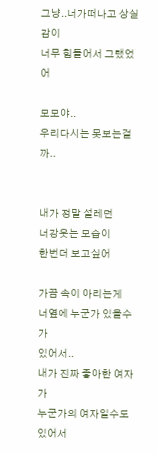그냥..너가떠나고 상실감이
너무 힘들어서 그랬었어

모모야..
우리다시는 못보는걸까..


내가 정말 설레던
너강웃는 모습이
한번더 보고싶어

가끔 속이 아리는게
너옆에 누군가 있을수가
있어서..
내가 진짜 좋아한 여자가
누군가의 여자일수도있어서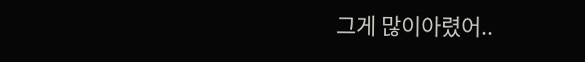그게 많이아렸어..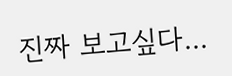진짜 보고싶다...